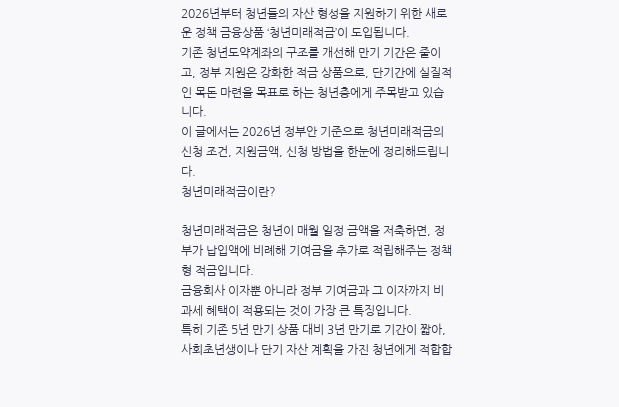2026년부터 청년들의 자산 형성을 지원하기 위한 새로운 정책 금융상품 ‘청년미래적금’이 도입됩니다.
기존 청년도약계좌의 구조를 개선해 만기 기간은 줄이고, 정부 지원은 강화한 적금 상품으로, 단기간에 실질적인 목돈 마련을 목표로 하는 청년층에게 주목받고 있습니다.
이 글에서는 2026년 정부안 기준으로 청년미래적금의 신청 조건, 지원금액, 신청 방법을 한눈에 정리해드립니다.
청년미래적금이란?

청년미래적금은 청년이 매월 일정 금액을 저축하면, 정부가 납입액에 비례해 기여금을 추가로 적립해주는 정책형 적금입니다.
금융회사 이자뿐 아니라 정부 기여금과 그 이자까지 비과세 혜택이 적용되는 것이 가장 큰 특징입니다.
특히 기존 5년 만기 상품 대비 3년 만기로 기간이 짧아, 사회초년생이나 단기 자산 계획을 가진 청년에게 적합합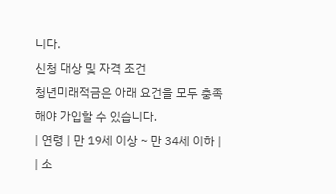니다.
신청 대상 및 자격 조건
청년미래적금은 아래 요건을 모두 충족해야 가입할 수 있습니다.
| 연령 | 만 19세 이상 ~ 만 34세 이하 |
| 소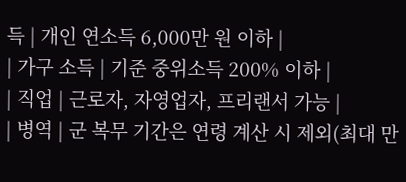득 | 개인 연소득 6,000만 원 이하 |
| 가구 소득 | 기준 중위소득 200% 이하 |
| 직업 | 근로자, 자영업자, 프리랜서 가능 |
| 병역 | 군 복무 기간은 연령 계산 시 제외(최대 만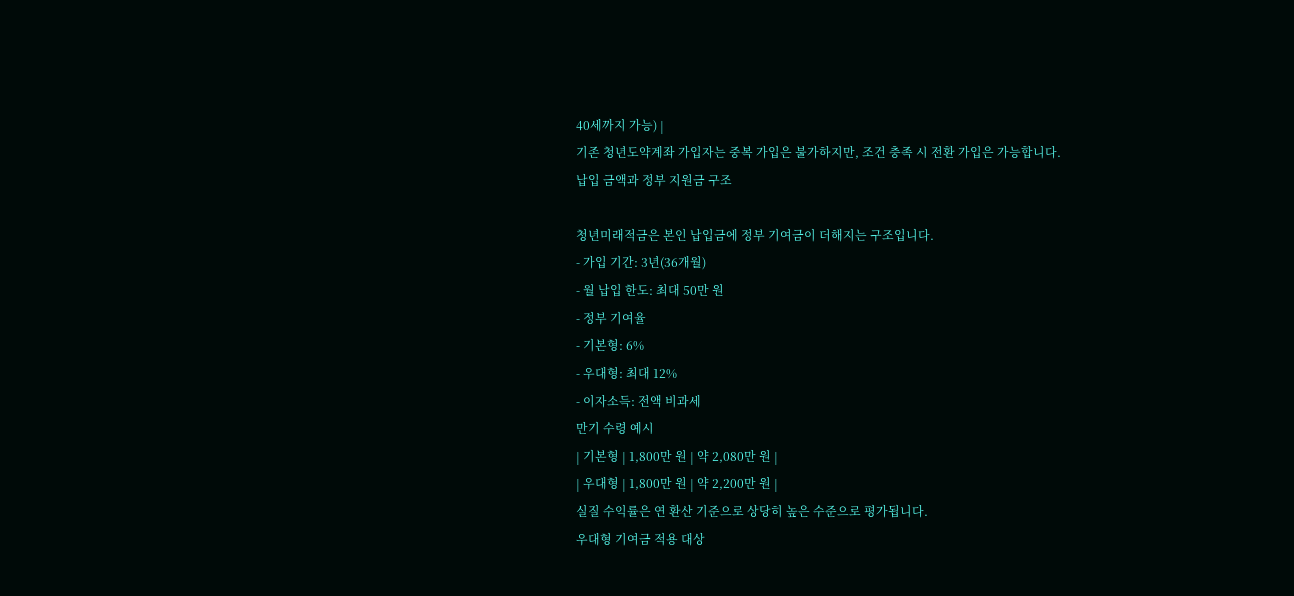40세까지 가능) |
기존 청년도약계좌 가입자는 중복 가입은 불가하지만, 조건 충족 시 전환 가입은 가능합니다.
납입 금액과 정부 지원금 구조

청년미래적금은 본인 납입금에 정부 기여금이 더해지는 구조입니다.
- 가입 기간: 3년(36개월)
- 월 납입 한도: 최대 50만 원
- 정부 기여율
- 기본형: 6%
- 우대형: 최대 12%
- 이자소득: 전액 비과세
만기 수령 예시
| 기본형 | 1,800만 원 | 약 2,080만 원 |
| 우대형 | 1,800만 원 | 약 2,200만 원 |
실질 수익률은 연 환산 기준으로 상당히 높은 수준으로 평가됩니다.
우대형 기여금 적용 대상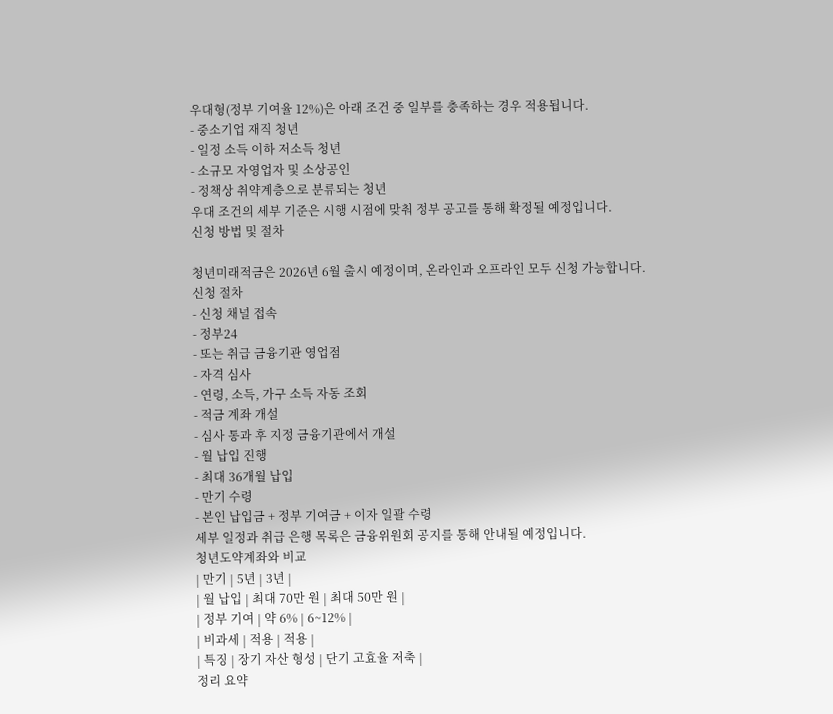우대형(정부 기여율 12%)은 아래 조건 중 일부를 충족하는 경우 적용됩니다.
- 중소기업 재직 청년
- 일정 소득 이하 저소득 청년
- 소규모 자영업자 및 소상공인
- 정책상 취약계층으로 분류되는 청년
우대 조건의 세부 기준은 시행 시점에 맞춰 정부 공고를 통해 확정될 예정입니다.
신청 방법 및 절차

청년미래적금은 2026년 6월 출시 예정이며, 온라인과 오프라인 모두 신청 가능합니다.
신청 절차
- 신청 채널 접속
- 정부24
- 또는 취급 금융기관 영업점
- 자격 심사
- 연령, 소득, 가구 소득 자동 조회
- 적금 계좌 개설
- 심사 통과 후 지정 금융기관에서 개설
- 월 납입 진행
- 최대 36개월 납입
- 만기 수령
- 본인 납입금 + 정부 기여금 + 이자 일괄 수령
세부 일정과 취급 은행 목록은 금융위원회 공지를 통해 안내될 예정입니다.
청년도약계좌와 비교
| 만기 | 5년 | 3년 |
| 월 납입 | 최대 70만 원 | 최대 50만 원 |
| 정부 기여 | 약 6% | 6~12% |
| 비과세 | 적용 | 적용 |
| 특징 | 장기 자산 형성 | 단기 고효율 저축 |
정리 요약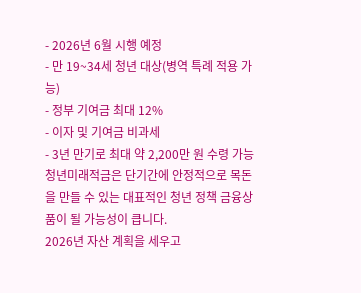- 2026년 6월 시행 예정
- 만 19~34세 청년 대상(병역 특례 적용 가능)
- 정부 기여금 최대 12%
- 이자 및 기여금 비과세
- 3년 만기로 최대 약 2,200만 원 수령 가능
청년미래적금은 단기간에 안정적으로 목돈을 만들 수 있는 대표적인 청년 정책 금융상품이 될 가능성이 큽니다.
2026년 자산 계획을 세우고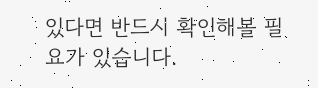있다면 반드시 확인해볼 필요가 있습니다.